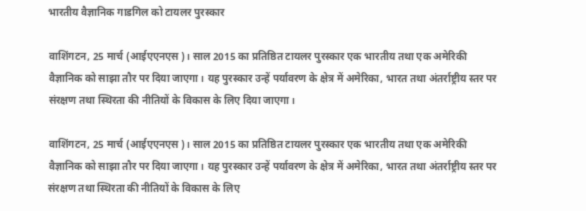भारतीय वैज्ञानिक गाडगिल को टायलर पुरस्कार

वाशिंगटन, 25 मार्च (आईएएनएस)। साल 2015 का प्रतिष्ठित टायलर पुरस्कार एक भारतीय तथा एक अमेरिकी वैज्ञानिक को साझा तौर पर दिया जाएगा। यह पुरस्कार उन्हें पर्यावरण के क्षेत्र में अमेरिका, भारत तथा अंतर्राष्ट्रीय स्तर पर संरक्षण तथा स्थिरता की नीतियों के विकास के लिए दिया जाएगा।

वाशिंगटन, 25 मार्च (आईएएनएस)। साल 2015 का प्रतिष्ठित टायलर पुरस्कार एक भारतीय तथा एक अमेरिकी वैज्ञानिक को साझा तौर पर दिया जाएगा। यह पुरस्कार उन्हें पर्यावरण के क्षेत्र में अमेरिका, भारत तथा अंतर्राष्ट्रीय स्तर पर संरक्षण तथा स्थिरता की नीतियों के विकास के लिए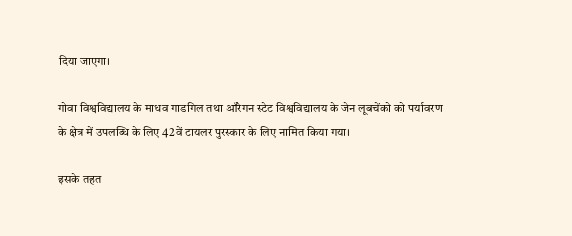दिया जाएगा।

गोवा विश्वविद्यालय के माधव गाडगिल तथा ऑरेगन स्टेट विश्वविद्यालय के जेन लूबचेंको को पर्यावरण के क्षेत्र में उपलब्धि के लिए 42वें टायलर पुरस्कार के लिए नामित किया गया।

इसके तहत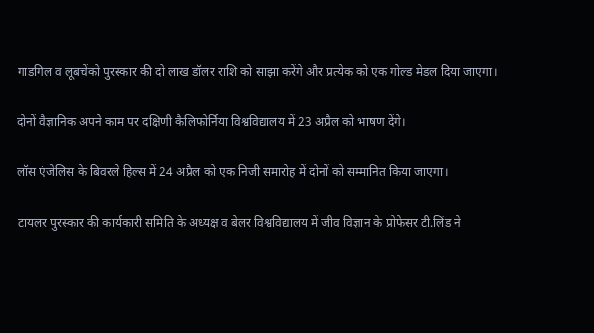गाडगिल व लूबचेंको पुरस्कार की दो लाख डॉलर राशि को साझा करेंगे और प्रत्येक को एक गोल्ड मेडल दिया जाएगा।

दोनों वैज्ञानिक अपने काम पर दक्षिणी कैलिफोर्निया विश्वविद्यालय में 23 अप्रैल को भाषण देंगे।

लॉस एंजेलिस के बिवरले हिल्स में 24 अप्रैल को एक निजी समारोह में दोनों को सम्मानित किया जाएगा।

टायलर पुरस्कार की कार्यकारी समिति के अध्यक्ष व बेलर विश्वविद्यालय में जीव विज्ञान के प्रोफेसर टी.लिंड ने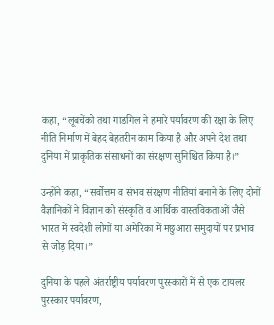कहा, “लूबचेंको तथा गाडगिल ने हमारे पर्यावरण की रक्षा के लिए नीति निर्माण में बेहद बेहतरीन काम किया है और अपने देश तथा दुनिया में प्राकृतिक संसाधनों का संरक्षण सुनिश्चित किया है।”

उन्होंने कहा, “सर्वोत्तम व संभव संरक्षण नीतियां बनाने के लिए दोनों वैज्ञानिकों ने विज्ञान को संस्कृति व आर्थिक वास्तविकताओं जैसे भारत में स्वदेशी लोगों या अमेरिका में मछुआरा समुदायों पर प्रभाव से जोड़ दिया।”

दुनिया के पहले अंतर्राष्ट्रीय पर्यावरण पुरस्कारों में से एक टायलर पुरस्कार पर्यावरण,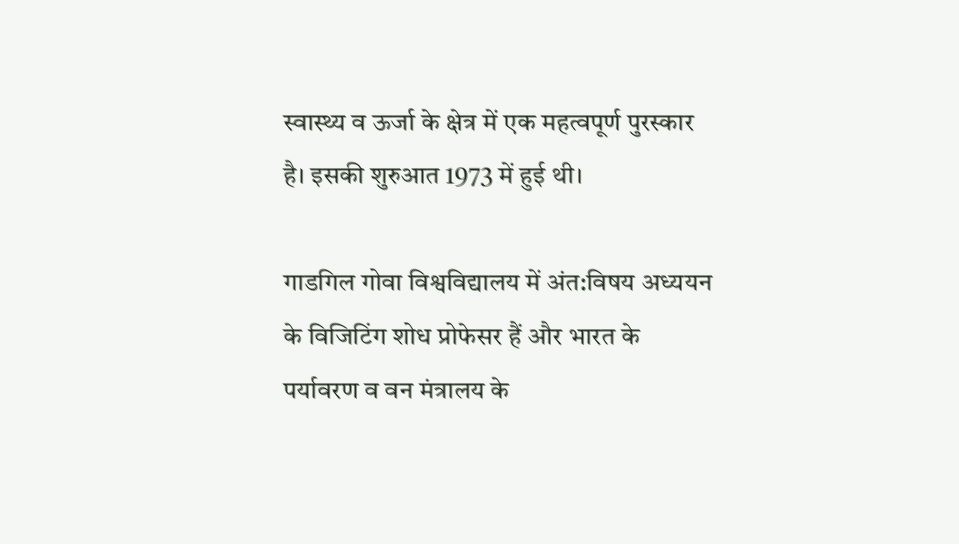स्वास्थ्य व ऊर्जा के क्षेत्र में एक महत्वपूर्ण पुरस्कार है। इसकी शुरुआत 1973 में हुई थी।

गाडगिल गोवा विश्वविद्यालय में अंत:विषय अध्ययन के विजिटिंग शोध प्रोफेसर हैं और भारत के पर्यावरण व वन मंत्रालय के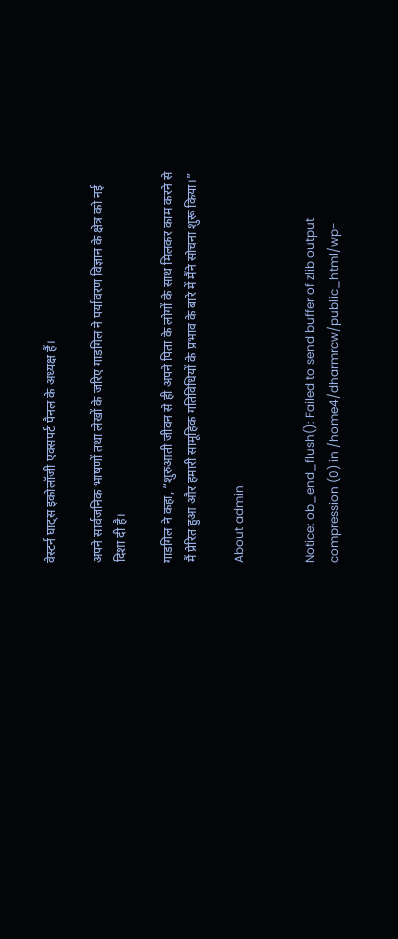वेस्टर्न घाट्स इकोलॉजी एक्सपर्ट पैनल के अध्यक्ष हैं।

अपने सार्वजनिक भाषणों तथा लेखों के जरिए गाडगिल ने पर्यावरण विज्ञान के क्षेत्र को नई दिशा दी है।

गाडगिल ने कहा, “शुरुआती जीवन से ही अपने पिता के लोगों के साथ मिलकर काम करने से मैं प्रेरित हुआ और हमारी सामूहिक गतिविधियों के प्रभाव के बारे में मैंने सोचना शुरू किया।”

About admin


Notice: ob_end_flush(): Failed to send buffer of zlib output compression (0) in /home4/dharmrcw/public_html/wp-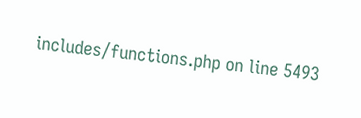includes/functions.php on line 5493